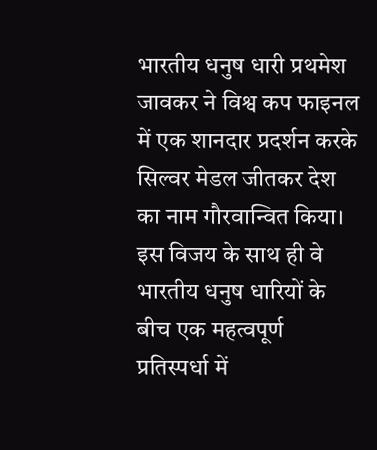भारतीय धनुष धारी प्रथमेश जावकर ने विश्व कप फाइनल में एक शानदार प्रदर्शन करके सिल्वर मेडल जीतकर देश का नाम गौरवान्वित किया। इस विजय के साथ ही वे भारतीय धनुष धारियों के बीच एक महत्वपूर्ण प्रतिस्पर्धा में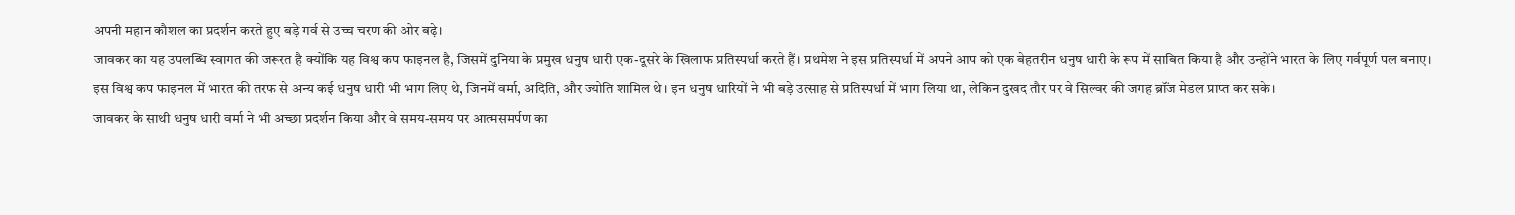अपनी महान कौशल का प्रदर्शन करते हुए बड़े गर्व से उच्च चरण की ओर बढ़े।
जावकर का यह उपलब्धि स्वागत की जरूरत है क्योंकि यह विश्व कप फाइनल है, जिसमें दुनिया के प्रमुख धनुष धारी एक-दूसरे के खिलाफ प्रतिस्पर्धा करते हैं। प्रथमेश ने इस प्रतिस्पर्धा में अपने आप को एक बेहतरीन धनुष धारी के रूप में साबित किया है और उन्होंने भारत के लिए गर्वपूर्ण पल बनाए।
इस विश्व कप फाइनल में भारत की तरफ से अन्य कई धनुष धारी भी भाग लिए थे, जिनमें वर्मा, अदिति, और ज्योति शामिल थे। इन धनुष धारियों ने भी बड़े उत्साह से प्रतिस्पर्धा में भाग लिया था, लेकिन दुखद तौर पर वे सिल्वर की जगह ब्रॉंज मेडल प्राप्त कर सके।
जावकर के साथी धनुष धारी वर्मा ने भी अच्छा प्रदर्शन किया और वे समय-समय पर आत्मसमर्पण का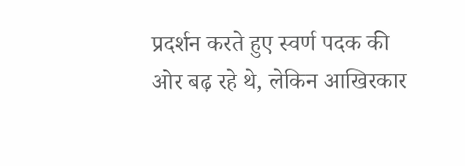प्रदर्शन करते हुए स्वर्ण पदक की ओर बढ़ रहे थे, लेकिन आखिरकार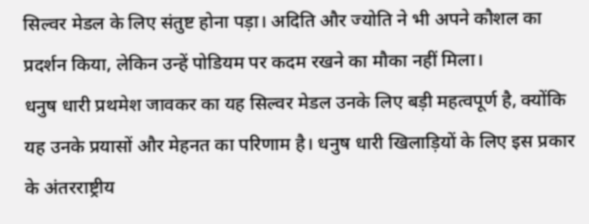सिल्वर मेडल के लिए संतुष्ट होना पड़ा। अदिति और ज्योति ने भी अपने कौशल का प्रदर्शन किया, लेकिन उन्हें पोडियम पर कदम रखने का मौका नहीं मिला।
धनुष धारी प्रथमेश जावकर का यह सिल्वर मेडल उनके लिए बड़ी महत्वपूर्ण है, क्योंकि यह उनके प्रयासों और मेहनत का परिणाम है। धनुष धारी खिलाड़ियों के लिए इस प्रकार के अंतरराष्ट्रीय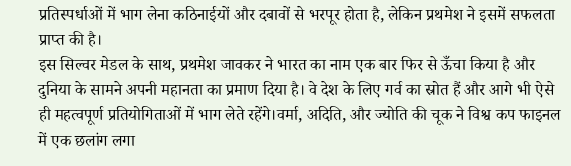प्रतिस्पर्धाओं में भाग लेना कठिनाईयों और दबावों से भरपूर होता है, लेकिन प्रथमेश ने इसमें सफलता प्राप्त की है।
इस सिल्वर मेडल के साथ, प्रथमेश जावकर ने भारत का नाम एक बार फिर से ऊँचा किया है और दुनिया के सामने अपनी महानता का प्रमाण दिया है। वे देश के लिए गर्व का स्रोत हैं और आगे भी ऐसे ही महत्वपूर्ण प्रतियोगिताओं में भाग लेते रहेंगे।वर्मा, अदिति, और ज्योति की चूक ने विश्व कप फाइनल में एक छलांग लगा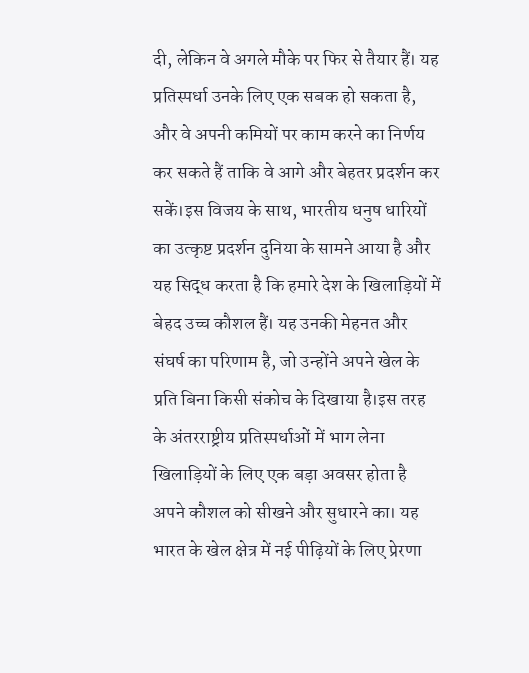दी, लेकिन वे अगले मौके पर फिर से तैयार हैं। यह प्रतिस्पर्धा उनके लिए एक सबक हो सकता है, और वे अपनी कमियों पर काम करने का निर्णय कर सकते हैं ताकि वे आगे और बेहतर प्रदर्शन कर सकें।इस विजय के साथ, भारतीय धनुष धारियों का उत्कृष्ट प्रदर्शन दुनिया के सामने आया है और यह सिद्ध करता है कि हमारे देश के खिलाड़ियों में बेहद उच्च कौशल हैं। यह उनकी मेहनत और संघर्ष का परिणाम है, जो उन्होंने अपने खेल के प्रति बिना किसी संकोच के दिखाया है।इस तरह के अंतरराष्ट्रीय प्रतिस्पर्धाओं में भाग लेना खिलाड़ियों के लिए एक बड़ा अवसर होता है अपने कौशल को सीखने और सुधारने का। यह भारत के खेल क्षेत्र में नई पीढ़ियों के लिए प्रेरणा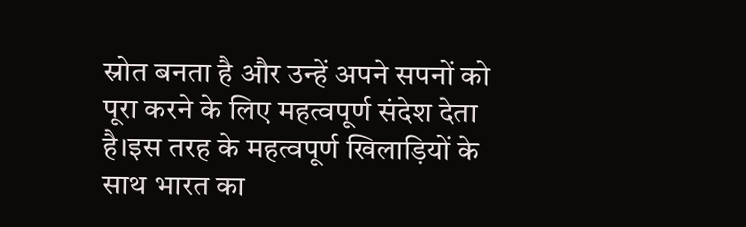स्रोत बनता है और उन्हें अपने सपनों को पूरा करने के लिए महत्वपूर्ण संदेश देता है।इस तरह के महत्वपूर्ण खिलाड़ियों के साथ भारत का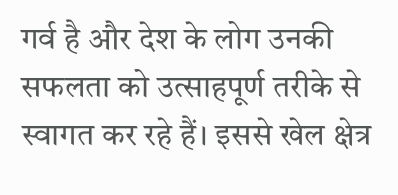गर्व है और देश के लोग उनकी सफलता को उत्साहपूर्ण तरीके से स्वागत कर रहे हैं। इससे खेल क्षेत्र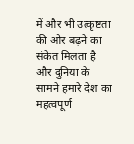में और भी उत्कृष्टता की ओर बढ़ने का संकेत मिलता है और दुनिया के सामने हमारे देश का महत्वपूर्ण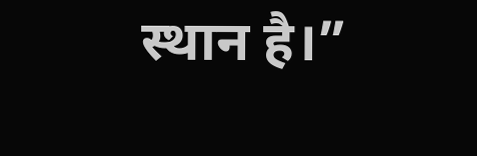स्थान है।”